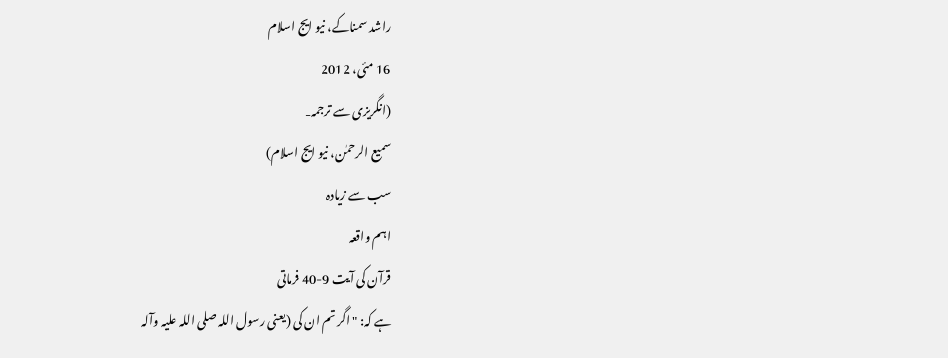راشد سمناکے، نیو ایج اسلام
16 مئی، 2012
(انگریزی سے ترجمہ‑
سمیع الرحمٰن، نیو ایج اسلام)
سب سے زیادہ
اہم واقعہ
قرآن کی آیت 9-40 فرماتی
ہے کہ: " اگر تم ان کی (یعنی رسول اللہ صلی اللہ علیہ وآلہ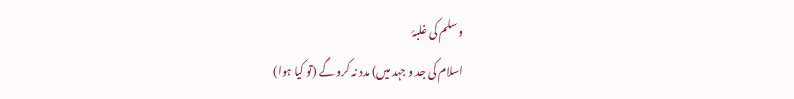وسلم کی غلبۂ
اسلام کی جد و جہد میں) مدد نہ کرو گے (تو کیا ہوا)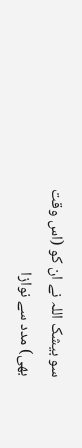سو بیشک اللہ نے ان کو (اس وقت
بھی) مدد سے نوازا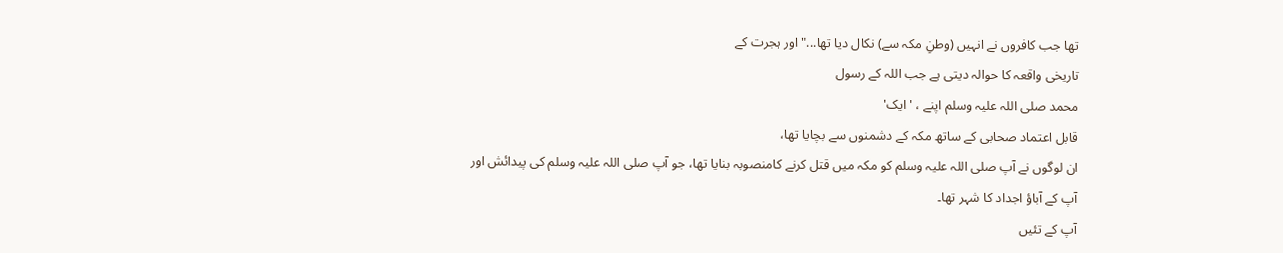تھا جب کافروں نے انہیں (وطنِ مکہ سے) نکال دیا تھا..." اور ہجرت کے
تاریخی واقعہ کا حوالہ دیتی ہے جب اللہ کے رسول
محمد صلی اللہ علیہ وسلم اپنے ، 'ایک'
قابل اعتماد صحابی کے ساتھ مکہ کے دشمنوں سے بچایا تھا،
ان لوگوں نے آپ صلی اللہ علیہ وسلم کو مکہ میں قتل کرنے کامنصوبہ بنایا تھا، جو آپ صلی اللہ علیہ وسلم کی پیدائش اور
آپ کے آباؤ اجداد کا شہر تھا۔
آپ کے تئیں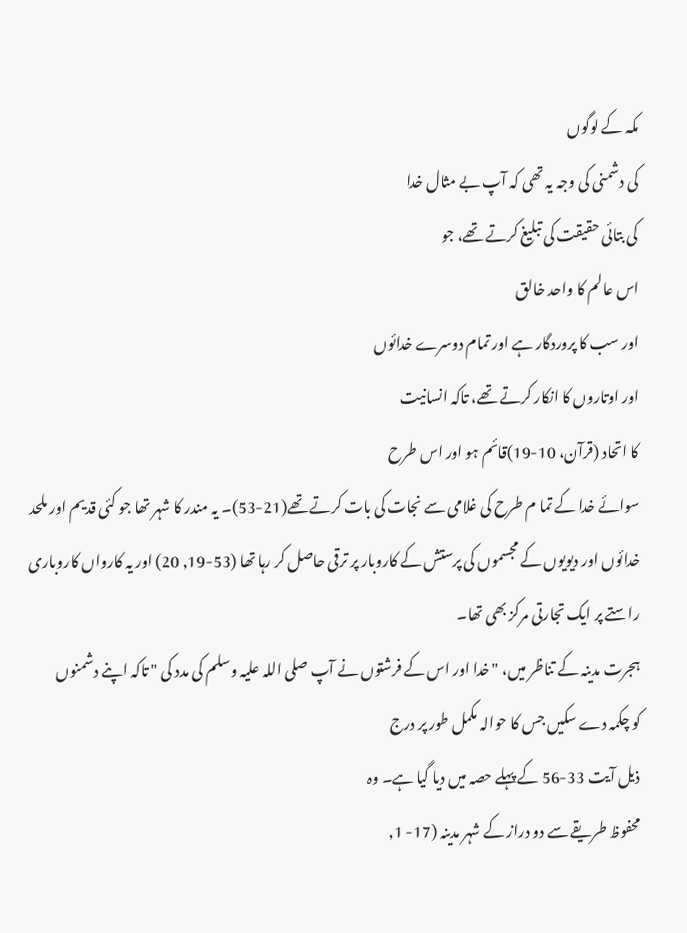مکہ کے لوگوں
کی دشمنی کی وجہ یہ تھی کہ آپ بے مثال خدا
کی بتائی حقیقت کی تبلیغ کرتے تھے، جو
اس عالم کا واحد خالق
اور سب کا پروردگار ہے اور تمام دوسرے خدائوں
اور اوتاروں کا انکار کرتے تھے، تاکہ انسانیت
کا اتحاد (قرآن، 10-19)قائم ہو اور اس طرح
سوائے خدا کے تما م طرح کی غلامی سے نجات کی بات کرتے تھے(21-53)۔ یہ مندر کا شہر تھا جو کئی قدیم اور ملحد خدائوں اور دیویوں کے مجسموں کی پرستش کے کاروبار پر ترقی حاصل کر رہا تھا (53-19, 20) اور یہ کارواں کاروباری
راستے پر ایک تجارتی مرکز بھی تھا۔
ہجرت مدینہ کے تناظر میں، "خدا اور اس کے فرشتوں نے آپ صلی اللہ علیہ وسلم کی مدد کی " تاکہ اپنے دشمنوں
کو چکمہ دے سکیں جس کا حوالہ مکمل طور پر درج
ذیل آیت 33-56 کے پہلے حصہ میں دیا گیا ہے۔ وہ
محفوظ طریقے سے دو دراز کے شہر مدینہ (17- 1,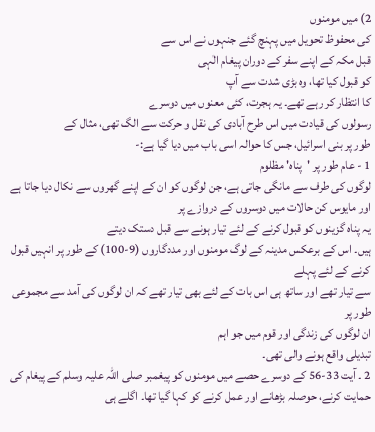2) میں مومنوں
کی محفوظ تحویل میں پہنچ گئے جنہوں نے اس سے
قبل مکہ کے اپنے سفر کے دوران پیغام الٰہی
کو قبول کیا تھا، وہ بڑی شدت سے آپ
کا انتظار کر رہے تھے۔ یہ ہجرت، کئی معنوں میں دوسرے
رسولوں کی قیادت میں اس طرح آبادی کی نقل و حرکت سے الگ تھی، مثال کے
طور پر بنی اسرائیل، جس کا حوالہ اسی باب میں دیا گیا ہے:‑
1 - عام طور پر 'پناہ' مظلوم
لوگوں کی طرف سے مانگی جاتی ہے، جن لوگوں کو ان کے اپنے گھروں سے نکال دیا جاتا ہے
اور مایوس کن حالات میں دوسروں کے دروازے پر
یہ پناہ گزینوں کو قبول کرنے کے لئے تیار ہونے سے قبل دستک دیتے
ہیں۔ اس کے برعکس مدینہ کے لوگ مومنوں اور مددگاروں (9-100) کے طور پر انہیں قبول کرنے کے لئے پہلے
سے تیار تھے اور ساتھ ہی اس بات کے لئے بھی تیار تھے کہ ان لوگوں کی آمد سے مجموعی طور پر
ان لوگوں کی زندگی اور قوم میں جو اہم
تبدیلی واقع ہونے والی تھی۔
2 ۔ آیت 33-56 کے دوسرے حصے میں مومنوں کو پیغمبر صلی اللہ علیہ وسلم کے پیغام کی حمایت کرنے، حوصلہ بڑھانے اور عمل کرنے کو کہا گیا تھا۔ اگلے ہی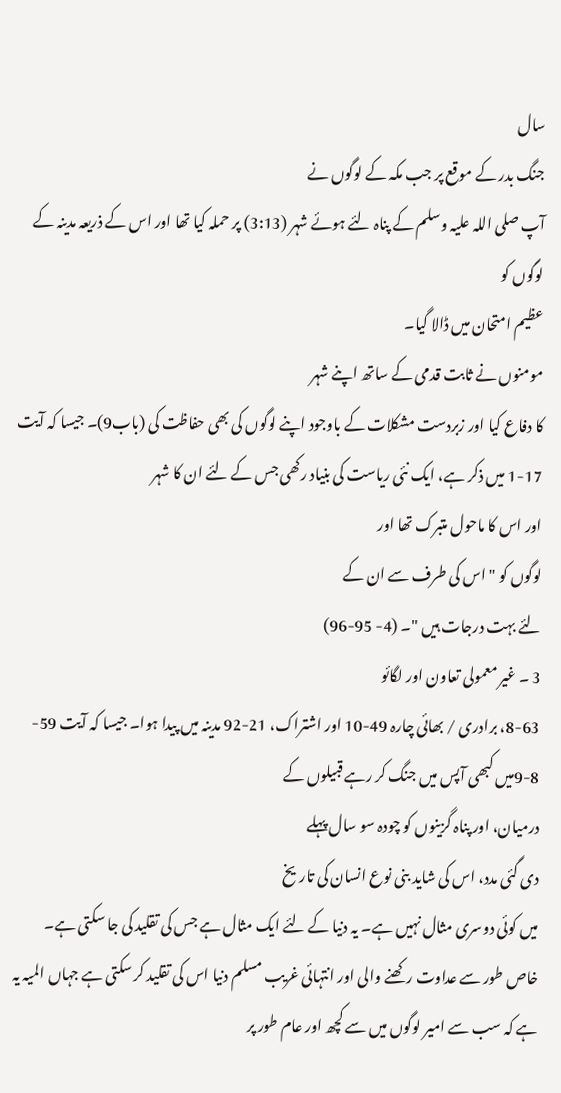سال
جنگ بدر کے موقع پر جب مکہ کے لوگوں نے
آپ صلی اللہ علیہ وسلم کے پناہ لئے ہوئے شہر (3:13) پر حملہ کیا تھا اور اس کے ذریعہ مدینہ کے لوگوں کو
عظیم امتحان میں ڈالا گیا۔
مومنوں نے ثابت قدمی کے ساتھ اپنے شہر
کا دفاع کیا اور زبردست مشکلات کے باوجود اپنے لوگوں کی بھی حفاظت کی (باب9)۔ جیسا کہ آیت 17-1 میں ذکر ہے، ایک نئی ریاست کی بنیاد رکھی جس کے لئے ان کا شہر
اور اس کا ماحول متبرک تھا اور
لوگوں کو " اس کی طرف سے ان کے
لئے بہت درجات ہیں "۔ (4- 95-96)
3 ۔ غیر معمولی تعاون اور لگائو
8-63، برادری / بھائی چارہ 49-10 اور اشتراک، 21-92 مدینہ میں پیدا ہوا۔ جیسا کہ آیت 59- 8-9میں کبھی آپس میں جنگ کر رہے قبیلوں کے
درمیان، اور پناہ گزینوں کو چودہ سو سال پہلے
دی گئی مدد، اس کی شاید بنی نوع انسان کی تاریخ
میں کوئی دوسری مثال نہیں ہے۔ یہ دنیا کے لئے ایک مثال ہے جس کی تقلید کی جا سکتی ہے۔ خاص طور سے عداوت رکھنے والی اور انتہائی غریب مسلم دنیا اس کی تقلید کر سکتی ہے جہاں المیہ یہ ہے کہ سب سے امیر لوگوں میں سے کچھ اور عام طور پر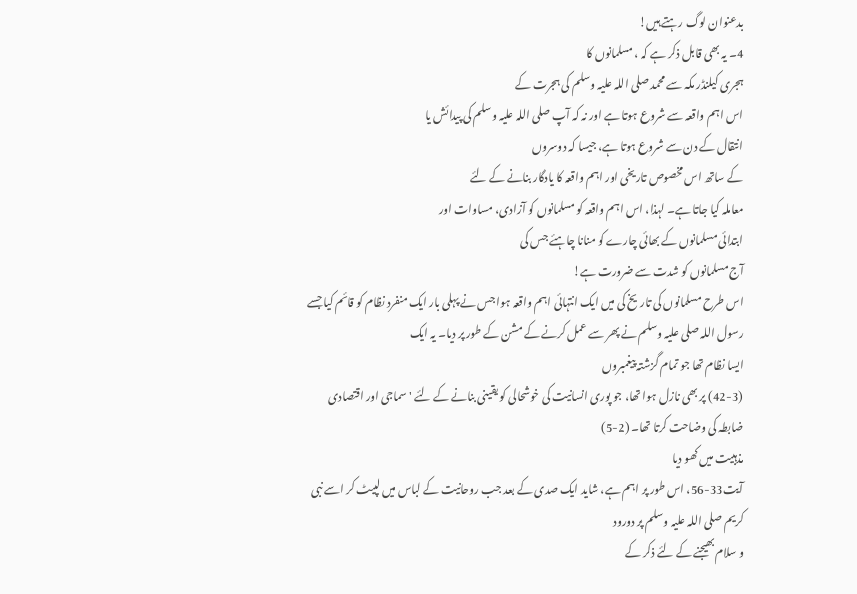بدعنوان لوگ رہتے ہیں!
4۔ یہ بھی قابل ذکر ہے کہ ، مسلمانوں کا
ہجری کیلنڈر مکہ سے محمد صلی اللہ علیہ وسلم کی ہجرت کے
اس اہم واقعہ سے شروع ہوتا ہے اور نہ کہ آپ صلی اللہ علیہ وسلم کی پیدائش یا
انتقال کے دن سے شروع ہوتا ہے، جیسا کہ دوسروں
کے ساتھ اس مخصوص تاریخی اور اہم واقعہ کا یادگار بنانے کے لئے
معاملہ کیا جاتا ہے۔ لہذا، اس اہم واقعہ کو مسلمانوں کو آزادی، مساوات اور
ابتدائی مسلمانوں کے بھائی چارے کو منانا چاہئے جس کی
آج مسلمانوں کو شدت سے ضرورت ہے!
اس طرح مسلمانوں کی تاریخ کی میں ایک انتہائی اہم واقعہ ہوا جس نے پہلی بار ایک منفرد نظام کو قائم کیا جسے رسول اللہ صلی علیہ وسلم نے پھر سے عمل کرنے کے مشن کے طور پر دیا۔ یہ ایک
ایسا نظام تھا جو تمام گزشتہ پیغمبروں
(42-3) پر بھی نازل ہوا تھا، جو پوری انسانیت کی خوشحالی کو یقینی بنانے کے لئے 'سماجی اور اقتصادی
ضابطہ کی وضاحت کرتا تھا۔ (2-5)
مذہبیت میں کھو دیا
آیت33-56، اس طور پر اہم ہے، شاید ایک صدی کے بعد جب روحانیت کے لباس میں لپیٹ کر اسے نبی کریم صلی اللہ علیہ وسلم پر دورود
و سلام بھیجنے کے لئے ذکر کے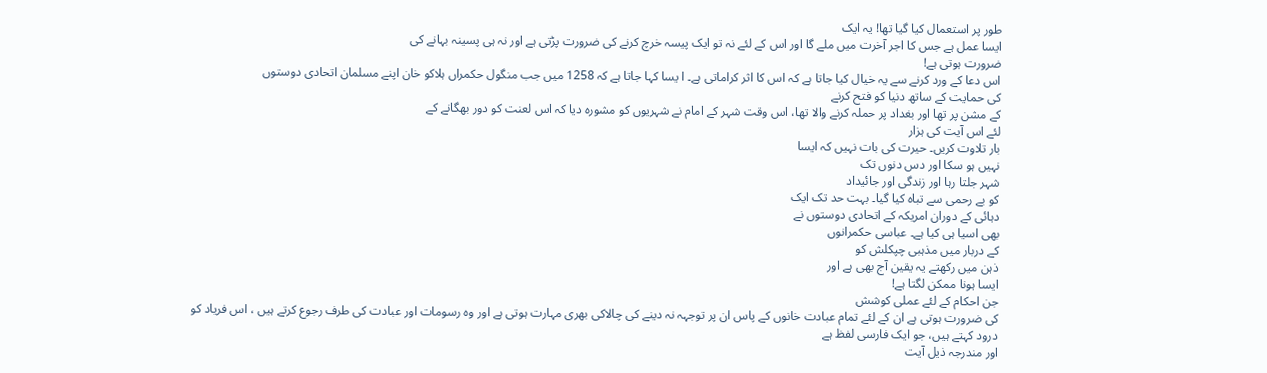طور پر استعمال کیا گیا تھا! یہ ایک
ایسا عمل ہے جس کا اجر آخرت میں ملے گا اور اس کے لئے نہ تو ایک پیسہ خرچ کرنے کی ضرورت پڑتی ہے اور نہ ہی پسینہ بہانے کی
ضرورت ہوتی ہے!
اس دعا کے ورد کرنے سے یہ خیال کیا جاتا ہے کہ اس کا اثر کراماتی ہے۔ ا یسا کہا جاتا ہے کہ 1258 میں جب منگول حکمراں ہلاکو خان اپنے مسلمان اتحادی دوستوں
کی حمایت کے ساتھ دنیا کو فتح کرنے
کے مشن پر تھا اور بغداد پر حملہ کرنے والا تھا، اس وقت شہر کے امام نے شہریوں کو مشورہ دیا کہ اس لعنت کو دور بھگانے کے
لئے اس آیت کی ہزار
بار تلاوت کریں۔ حیرت کی بات نہیں کہ ایسا
نہیں ہو سکا اور دس دنوں تک
شہر جلتا رہا اور زندگی اور جائیداد
کو بے رحمی سے تباہ کیا گیا۔ بہت حد تک ایک
دہائی کے دوران امریکہ کے اتحادی دوستوں نے
بھی اسیا ہی کیا ہے۔ عباسی حکمرانوں
کے دربار میں مذہبی چپکلش کو
ذہن میں رکھتے یہ یقین آج بھی ہے اور
ایسا ہونا ممکن لگتا ہے!
جن احکام کے لئے عملی کوشش
کی ضرورت ہوتی ہے ان کے لئے تمام عبادت خانوں کے پاس ان پر توجہہ نہ دینے کی چالاکی بھری مہارت ہوتی ہے اور وہ رسومات اور عبادت کی طرف رجوع کرتے ہیں ، اس فریاد کو
درود کہتے ہیں، جو ایک فارسی لفظ ہے
اور مندرجہ ذیل آیت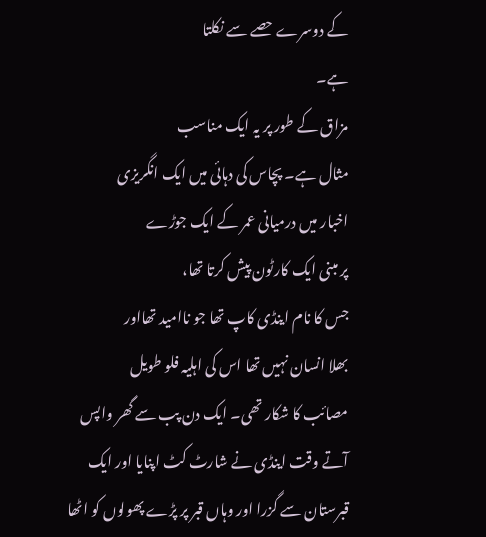کے دوسرے حصے سے نکلتا
ہے۔
مزاق کے طور پر یہ ایک مناسب
مثال ہے۔ پچاس کی دہائی میں ایک انگریزی
اخبار میں درمیانی عمر کے ایک جوڑے
پر مبنی ایک کارٹون پیش کرتا تھا،
جس کا نام اینڈی کاپ تھا جو ناامید تھااور
بھلا انسان نہیں تھا اس کی اہلیہ فلو طویل
مصائب کا شکار تھی۔ ایک دن پب سے گھر واپس
آتے وقت اینڈی نے شارٹ کٹ اپنایا اور ایک
قبرستان سے گزرا اور وہاں قبر پر پڑے پھولوں کو اٹھا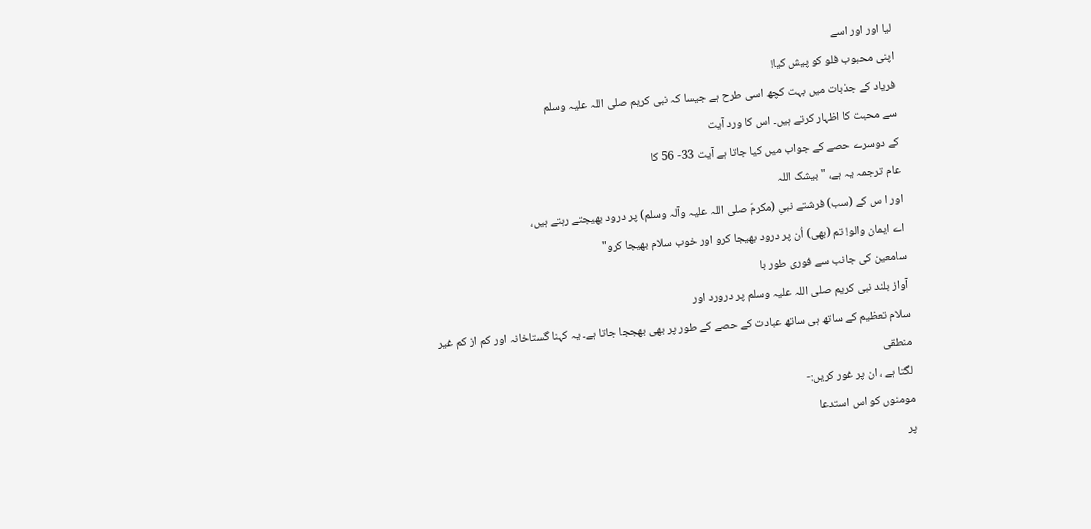لیا اور اور اسے
اپنی محبوب فلو کو پیش کیا!
فریاد کے جذبات میں بہت کچھ اسی طرح ہے جیسا کہ نبی کریم صلی اللہ علیہ وسلم
سے محبت کا اظہار کرتے ہیں۔ اس کا ورد آیت
کے دوسرے حصے کے جواب میں کیا جاتا ہے آیت 33- 56 کا
عام ترجمہ یہ ہے، " بیشک اللہ
اور ا س کے (سب) فرشتے نبیِ (مکرمّ صلی اللہ علیہ وآلہ وسلم) پر درود بھیجتے رہتے ہیں،
اے ایمان والو! تم (بھی) اُن پر درود بھیجا کرو اور خوب سلام بھیجا کرو"
سامعین کی جانب سے فوری طور با
آواز بلند نبی کریم صلی اللہ علیہ وسلم پر درورد اور
سلام تعظیم کے ساتھ ہی ساتھ عبادت کے حصے کے طور پر بھی بھججا جاتا ہے۔ یہ کہنا گستاخانہ اور کم از کم غیر منطقی
لگتا ہے ، ان پر غور کریں:‑
مومنوں کو اس استدعا
پر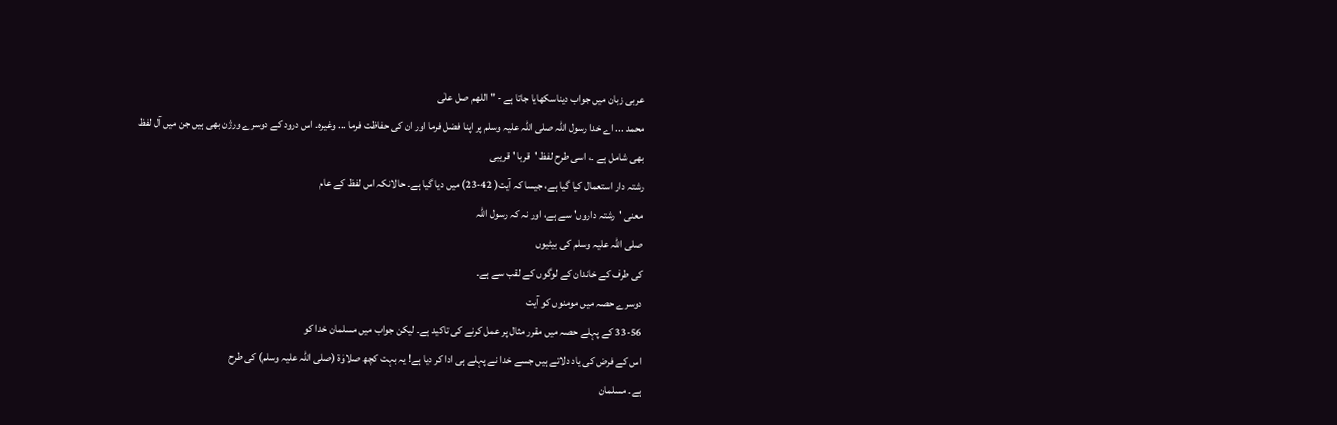عربی زبان میں جواب دیناسکھایا جاتا ہے ‑ " اللھم صل علٰی
محمد ... اے خدا رسول اللہ صلی اللہ علیہ وسلم پر اپنا فضل فرما اور ان کی حفاظت فرما ... وغیرہ۔ اس درود کے دوسرے ورژن بھی ہیں جن میں آل لفظ
بھی شامل ہے ۔، اسی طرح لفظ 'قربا ' قریبی
رشتہ دار استعمال کیا گیا ہے، جیسا کہ آیت( 42-23) میں دیا گیا ہے۔ حالانکہ اس لفظ کے عام
معنی 'رشتہ داروں' سے ہے، اور نہ کہ رسول اللہ
صلی اللہ علیہ وسلم کی بیٹیوں
کی طرف کے خاندان کے لوگوں کے لقب سے ہے۔
دوسرے حصہ میں مومنوں کو آیت
33-56 کے پہلے حصہ میں مقرر مثال پر عمل کرنے کی تاکید ہے۔ لیکن جواب میں مسلمان خدا کو
اس کے فرض کی یاد دلاتے ہیں جسے خدا نے پہلے ہی ادا کر دیا ہے! یہ بہت کچھ صلاوٰۃ (صلی اللہ علیہ وسلم) کی طرح
ہے۔ مسلمان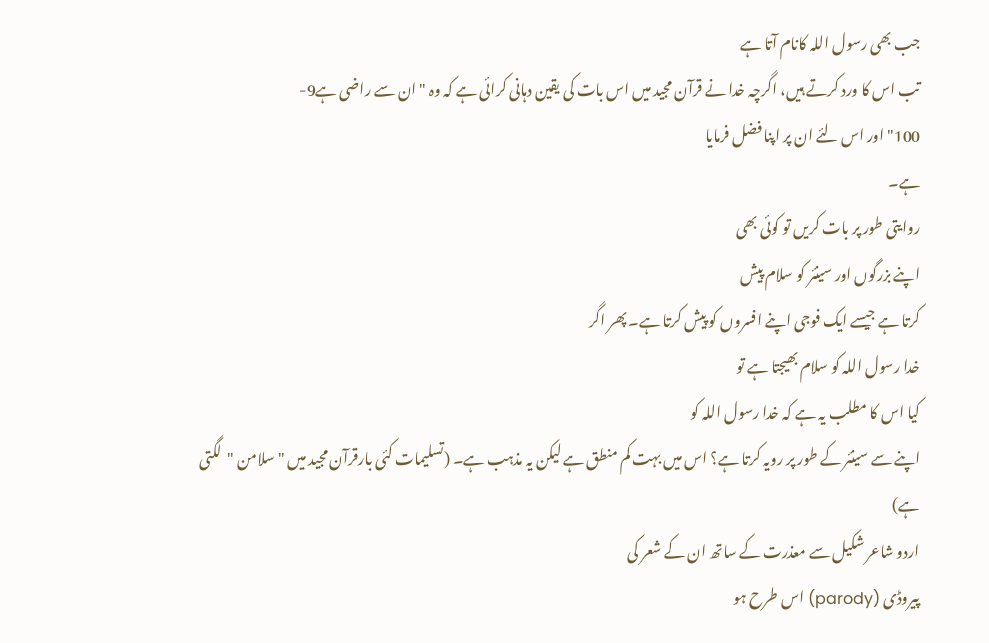جب بھی رسول اللہ کانام آتا ہے
تب اس کا ورد کرتے ہیں، اگرچہ خدا نے قرآن مجید میں اس بات کی یقین دہانی کرائی ہے کہ وہ "ان سے راضی ہے9-
100" اور اس لئے ان پر اپنا فضل فرمایا
ہے۔
روایتی طور پر بات کریں تو کوئی بھی
اپنے بزرگوں اور سینئر کو سلام پیش
کرتا ہے جیسے ایک فوجی اپنے افسروں کو پیش کرتا ہے۔ پھر اگر
خدا رسول اللہ کو سلام بھیجتا ہے تو
کیا اس کا مطلب یہ ہے کہ خدا رسول اللہ کو
اپنے سے سینئر کے طور پر رویہ کرتا ہے؟ اس میں بہت کم منطق ہے لیکن یہ مذہب ہے۔ (تسلیمات کئی بارقرآن مجید میں "سلامن "لگتی ہے)
اردو شاعر شکیل سے معذرت کے ساتھ ان کے شعر کی
پیروڈی (parody) اس طرح ہو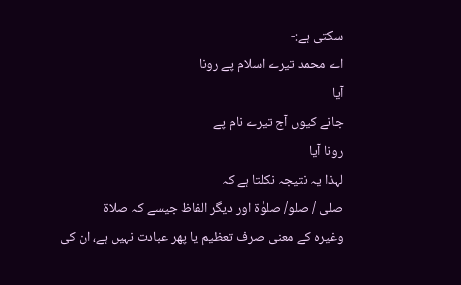سکتی ہے:‑
اے محمد تیرے اسلام پے رونا
آیا
جانے کیوں آج تیرے نام پے
رونا آیا
لہذا یہ نتیجہ نکلتا ہے کہ
صلی / صلو/ صلوٰۃ اور دیگر الفاظ جیسے کہ صلاۃ
وغیرہ کے معنی صرف تعظیم یا پھر عبادت نہیں ہے، ان کی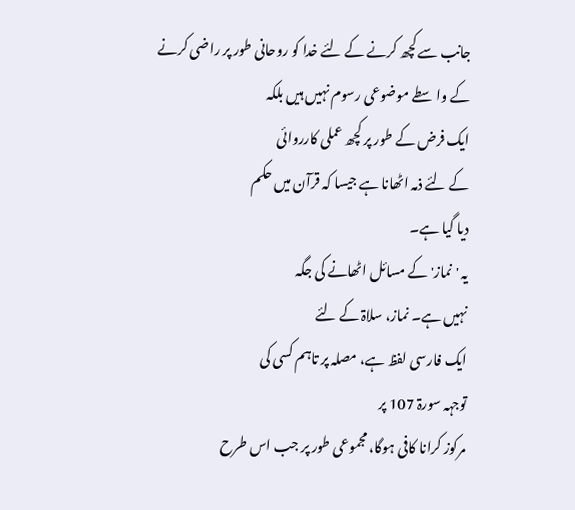جانب سے کچھ کرنے کے لئے خدا کو روحانی طور پر راضی کرنے
کے واسطے موضوعی رسوم نہیں ہیں بلکہ
ایک فرض کے طور پر کچھ عملی کارروائی
کے لئے ذمہ اٹھانا ہے جیسا کہ قرآن میں حکم
دیا گیا ہے۔
یہ 'نماز' کے مسائل اٹھانے کی جگہ
نہیں ہے۔ نماز، سلاۃ کے لئے
ایک فارسی لفظ ہے، مصلہ پر تاہم کسی کی
توجہہ سورۃ 107 پر
مرکوز کرانا کافی ہوگا، مجموعی طور پر جب اس طرح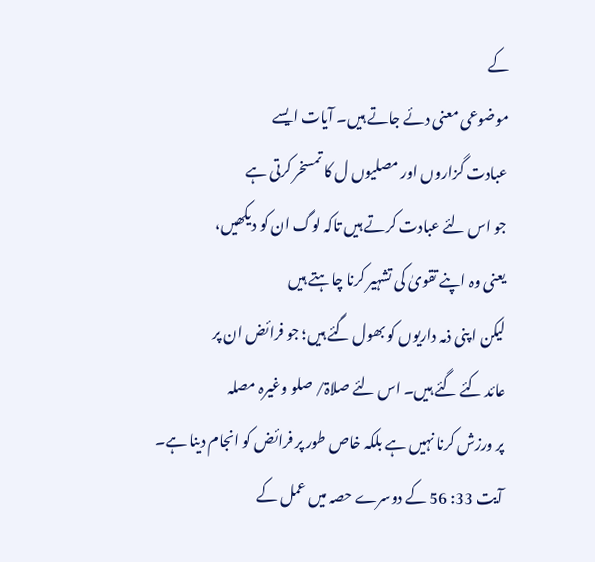کے
موضوعی معنی دئے جاتے ہیں۔ آیات ایسے
عبادت گزاروں اور مصلیوں ل کا تمسخر کرتی ہے
جو اس لئے عبادت کرتے ہیں تاکہ لوگ ان کو دیکھیں،
یعنی وہ اپنے تقویٰ کی تشہیر کرنا چاہتے ہیں
لیکن ا پنی ذمہ داریوں کو بھول گئے ہیں؛ جو فرائض ان پر
عائد کئے گئے ہیں۔ اس لئے صلاۃ/ صلو وغیرہ مصلہ
پر ورزش کرنا نہیں ہے بلکہ خاص طور پر فرائض کو انجام دینا ہے۔
آیت 33: 56 کے دوسرے حصہ میں عمل کے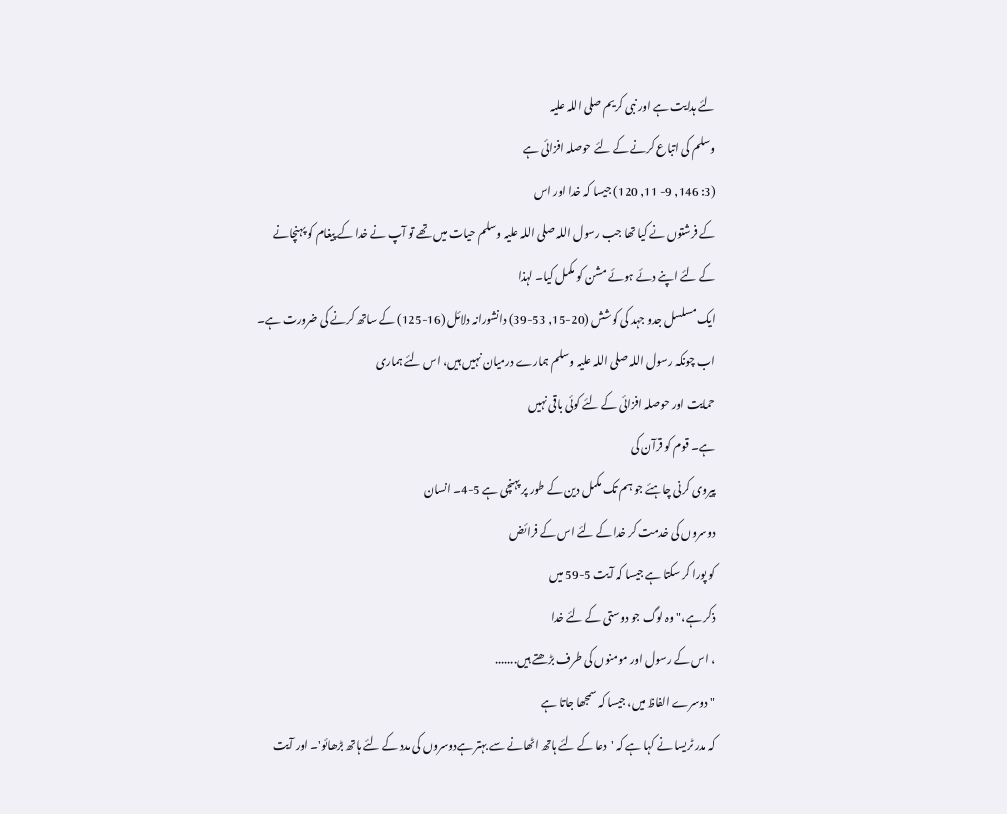لئے ہدایت ہے اور نبی کریم صلی اللہ علیہ
وسلم کی اتباع کرنے کے لئے حوصلہ افزائی ہے
(3: 146, 9- 11, 120) جیسا کہ خدا اور اس
کے فرشتوں نے کیا تھا جب رسول اللہ صلی اللہ علیہ وسلم حیات میں تھے تو آپ نے خدا کے پیغام کو پہنچانے
کے لئے اپنے دئے ہوئے مشن کو مکمل کیا۔ لہذا
ایک مسلسل جدو جہد کی کوشش (20-15, 53-39) دانشورانہ دلائل (16-125) کے ساتھ کرنے کی ضرورت ہے۔
اب چونکہ رسول اللہ صلی اللہ علیہ وسلم ہمارے درمیان نہیں ہیں، اس لئے ہماری
حمایت اور حوصلہ افزائی کے لئے کوئی باقی نہیں
ہے۔ قوم کو قرآن کی
پیروی کرنی چاہئے جو ہم تک مکمل دین کے طور پر پہنچی ہے 5-4۔ انسان
دوسروں کی خدمت کر خدا کے لئے اس کے فرائض
کو پورا کر سکتا ہے جیسا کہ آیت 5-59 میں
ذکر ہے،" وہ لوگ جو دوستی کے لئے خدا
، اس کے رسول اور مومنوں کی طرف بڑھتے ہیں.......
" دوسرے الفاظ میں، جیسا کہ سمجھا جاتا ہے
کہ مدر ٹریسا نے کہا ہے کہ 'دعا کے لئے ہاتھ اٹھانے سے بہتر ہےدوسروں کی مدد کے لئے ہاتھ بڑھائو'۔ اور آیت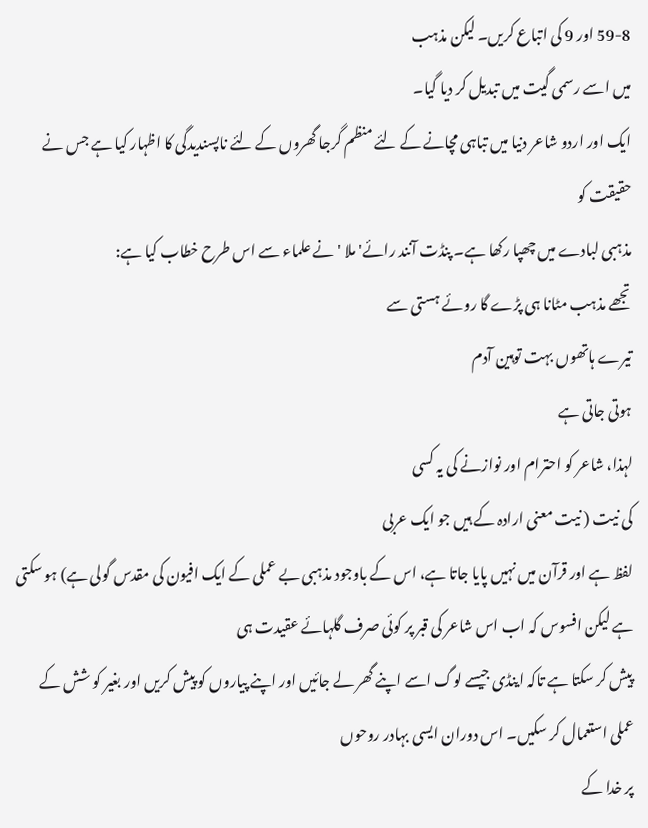59-8 اور 9 کی اتباع کریں۔ لیکن مذہب
میں اسے رسمی گیت میں تبدیل کر دیا گیا۔
ایک اور اردو شاعر دنیا میں تباہی مچانے کے لئے منظم گرجا گھروں کے لئے ناپسندیدگی کا اظہار کیا ہے جس نے حقیقت کو
مذہبی لبادے میں چھپا رکھا ہے۔ پنڈت آنند رائے' ملا ' نے علماء سے اس طرح خطاب کیا ہے:
تجھے مذہب مٹانا ہی پڑے گا روئے ہستی سے
تیرے ہاتھوں بہت توہین آدم
ہوتی جاتی ہے
لہذا، شاعر کو احترام اور نوازنے کی یہ کسی
کی نیت ( نیت معنی ارادہ کے ہیں جو ایک عربی
لفظ ہے اور قرآن میں نہیں پایا جاتا ہے، اس کے باوجود مذہبی بے عملی کے ایک افیون کی مقدس گولی ہے) ہو سکتی ہے لیکن افسوس کہ اب اس شاعر کی قبر پر کوئی صرف گلہائے عقیدت ہی
پیش کر سکتا ہے تاکہ اینڈی جیسے لوگ اسے اپنے گھر لے جائیں اور اپنے پیاروں کو پیش کریں اور بغیر کو شش کے عملی استعمال کر سکیں۔ اس دوران ایسی بہادر روحوں
پر خدا کے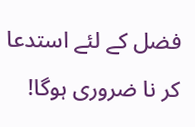فضل کے لئے استدعا کر نا ضروری ہوگا!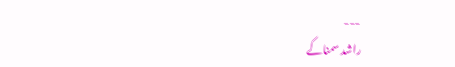---
راشد سمناکے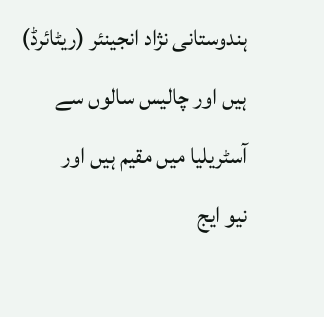ہندوستانی نژاد انجینئر (ریٹائرڈ) ہیں اور چالیس سالوں سے آسٹریلیا میں مقیم ہیں اور
نیو ایج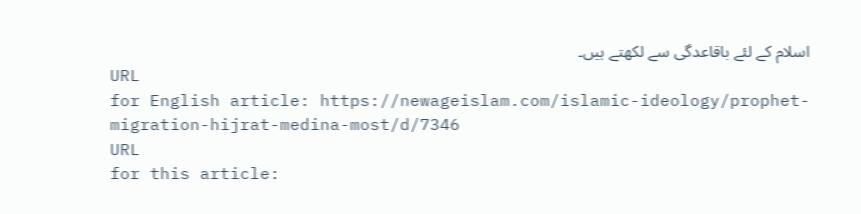اسلام کے لئے باقاعدگی سے لکھتے ہیں۔
URL
for English article: https://newageislam.com/islamic-ideology/prophet-migration-hijrat-medina-most/d/7346
URL
for this article: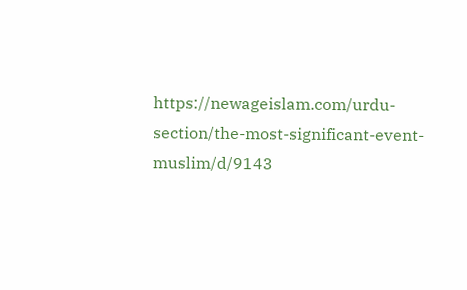https://newageislam.com/urdu-section/the-most-significant-event-muslim/d/9143